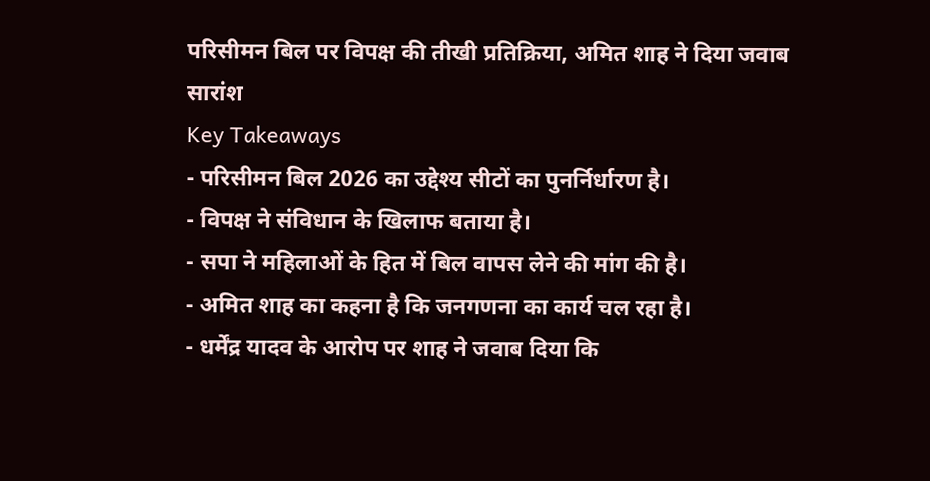परिसीमन बिल पर विपक्ष की तीखी प्रतिक्रिया, अमित शाह ने दिया जवाब
सारांश
Key Takeaways
- परिसीमन बिल 2026 का उद्देश्य सीटों का पुनर्निर्धारण है।
- विपक्ष ने संविधान के खिलाफ बताया है।
- सपा ने महिलाओं के हित में बिल वापस लेने की मांग की है।
- अमित शाह का कहना है कि जनगणना का कार्य चल रहा है।
- धर्मेंद्र यादव के आरोप पर शाह ने जवाब दिया कि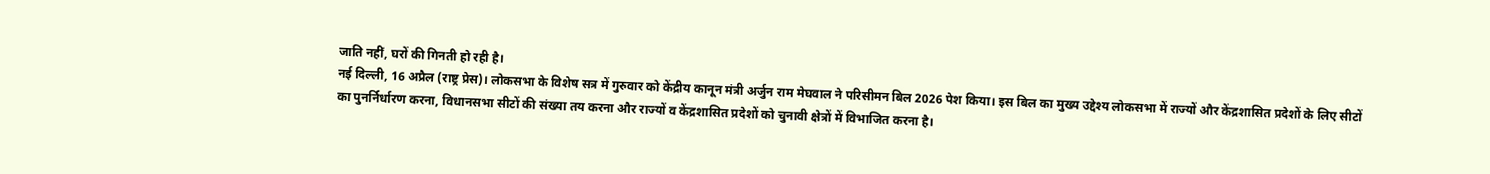जाति नहीं, घरों की गिनती हो रही है।
नई दिल्ली, 16 अप्रैल (राष्ट्र प्रेस)। लोकसभा के विशेष सत्र में गुरुवार को केंद्रीय कानून मंत्री अर्जुन राम मेघवाल ने परिसीमन बिल 2026 पेश किया। इस बिल का मुख्य उद्देश्य लोकसभा में राज्यों और केंद्रशासित प्रदेशों के लिए सीटों का पुनर्निर्धारण करना, विधानसभा सीटों की संख्या तय करना और राज्यों व केंद्रशासित प्रदेशों को चुनावी क्षेत्रों में विभाजित करना है।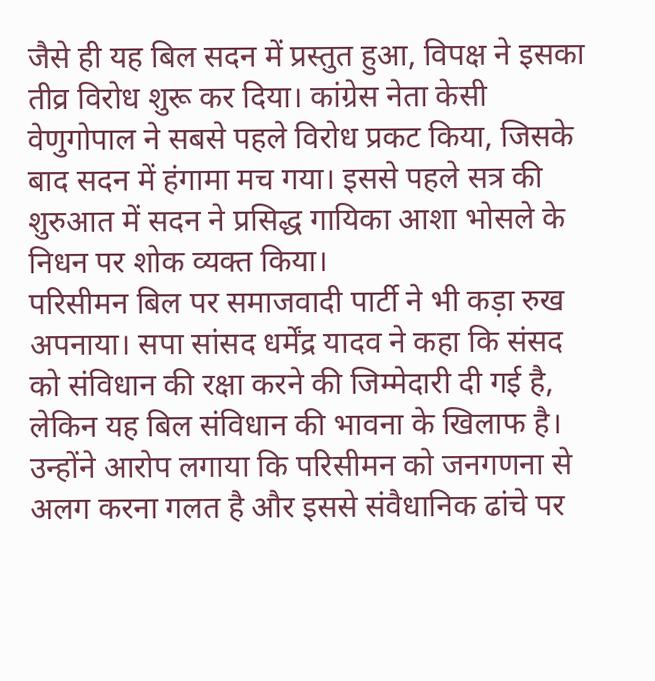जैसे ही यह बिल सदन में प्रस्तुत हुआ, विपक्ष ने इसका तीव्र विरोध शुरू कर दिया। कांग्रेस नेता केसी वेणुगोपाल ने सबसे पहले विरोध प्रकट किया, जिसके बाद सदन में हंगामा मच गया। इससे पहले सत्र की शुरुआत में सदन ने प्रसिद्ध गायिका आशा भोसले के निधन पर शोक व्यक्त किया।
परिसीमन बिल पर समाजवादी पार्टी ने भी कड़ा रुख अपनाया। सपा सांसद धर्मेंद्र यादव ने कहा कि संसद को संविधान की रक्षा करने की जिम्मेदारी दी गई है, लेकिन यह बिल संविधान की भावना के खिलाफ है। उन्होंने आरोप लगाया कि परिसीमन को जनगणना से अलग करना गलत है और इससे संवैधानिक ढांचे पर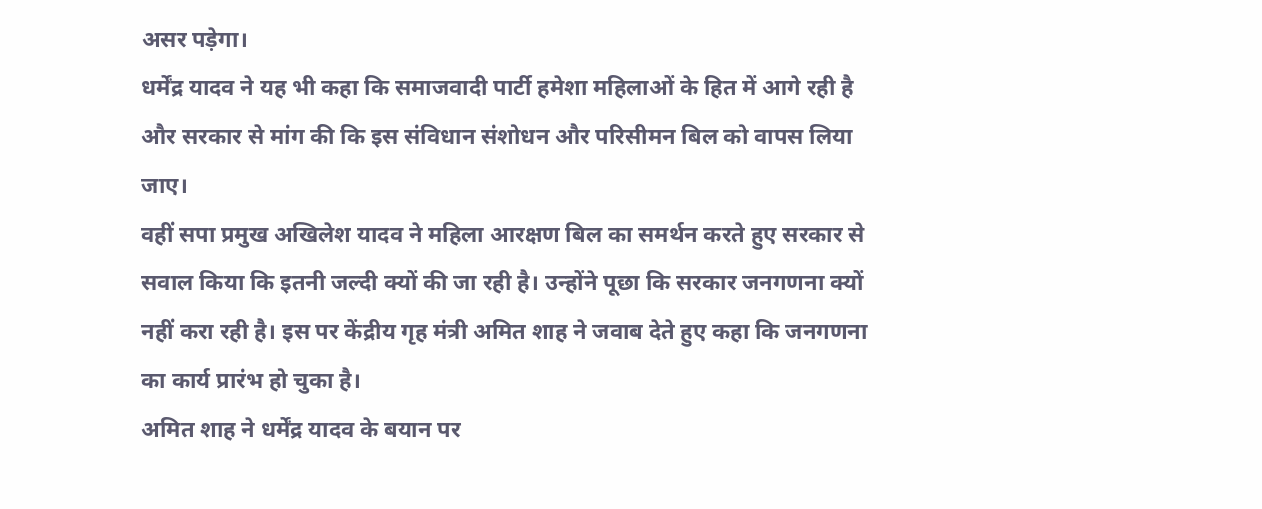असर पड़ेगा।
धर्मेंद्र यादव ने यह भी कहा कि समाजवादी पार्टी हमेशा महिलाओं के हित में आगे रही है और सरकार से मांग की कि इस संविधान संशोधन और परिसीमन बिल को वापस लिया जाए।
वहीं सपा प्रमुख अखिलेश यादव ने महिला आरक्षण बिल का समर्थन करते हुए सरकार से सवाल किया कि इतनी जल्दी क्यों की जा रही है। उन्होंने पूछा कि सरकार जनगणना क्यों नहीं करा रही है। इस पर केंद्रीय गृह मंत्री अमित शाह ने जवाब देते हुए कहा कि जनगणना का कार्य प्रारंभ हो चुका है।
अमित शाह ने धर्मेंद्र यादव के बयान पर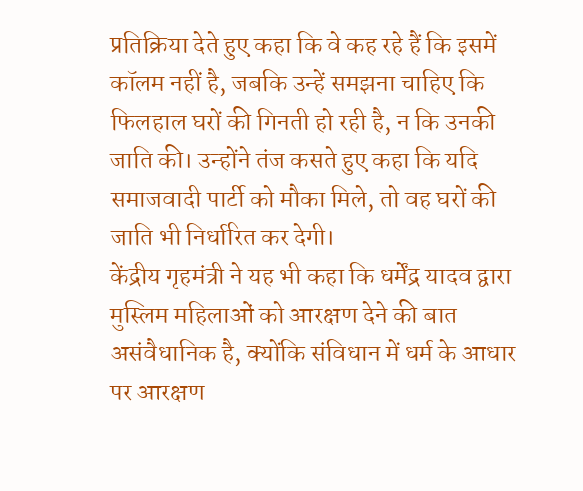प्रतिक्रिया देते हुए कहा कि वे कह रहे हैं कि इसमें कॉलम नहीं है, जबकि उन्हें समझना चाहिए कि फिलहाल घरों की गिनती हो रही है, न कि उनकी जाति की। उन्होंने तंज कसते हुए कहा कि यदि समाजवादी पार्टी को मौका मिले, तो वह घरों की जाति भी निर्धारित कर देगी।
केंद्रीय गृहमंत्री ने यह भी कहा कि धर्मेंद्र यादव द्वारा मुस्लिम महिलाओं को आरक्षण देने की बात असंवैधानिक है, क्योंकि संविधान में धर्म के आधार पर आरक्षण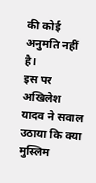की कोई अनुमति नहीं है।
इस पर अखिलेश यादव ने सवाल उठाया कि क्या मुस्लिम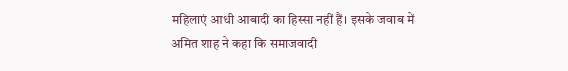महिलाएं आधी आबादी का हिस्सा नहीं हैं। इसके जवाब में अमित शाह ने कहा कि समाजवादी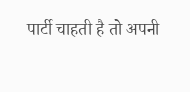पार्टी चाहती है तो अपनी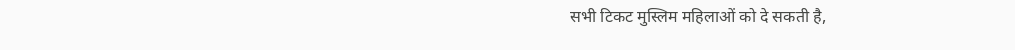सभी टिकट मुस्लिम महिलाओं को दे सकती है,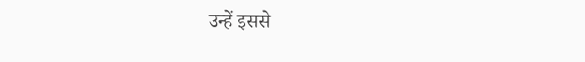उन्हें इससे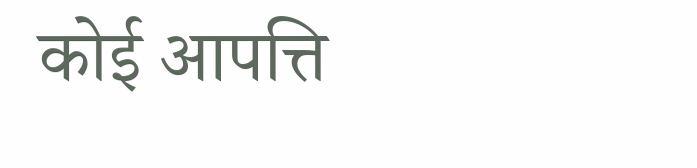कोई आपत्ति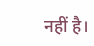नहीं है।